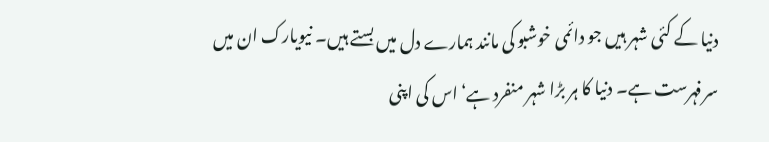دنیا کے کئی شہر ہیں جو دائمی خوشبو کی مانند ہمارے دل میں بستے ہیں۔ نیویارک ان میں سرفہرست ہے۔ دنیا کا ہر بڑا شہر منفرد ہے‘ اس کی اپنی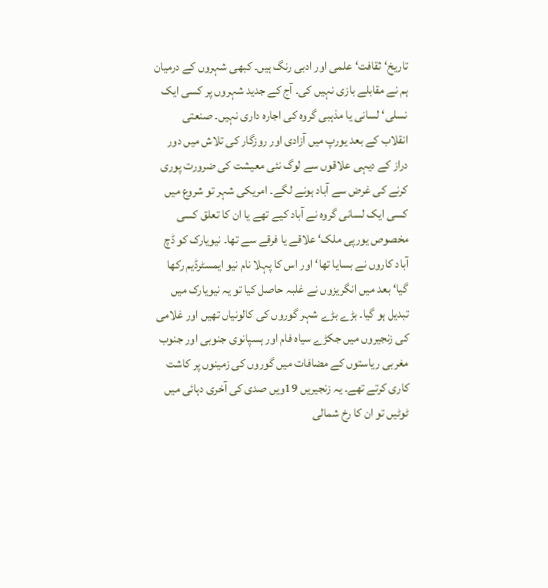تاریخ‘ ثقافت‘ علمی اور ادبی رنگ ہیں۔ کبھی شہروں کے درمیان ہم نے مقابلے بازی نہیں کی۔ آج کے جدید شہروں پر کسی ایک نسلی‘ لسانی یا مذہبی گروہ کی اجارہ داری نہیں۔ صنعتی انقلاب کے بعد یورپ میں آزادی اور روزگار کی تلاش میں دور دراز کے دیہی علاقوں سے لوگ نئی معیشت کی ضرورت پوری کرنے کی غرض سے آباد ہونے لگے۔ امریکی شہر تو شروع میں کسی ایک لسانی گروہ نے آباد کیے تھے یا ان کا تعلق کسی مخصوص یورپی ملک‘ علاقے یا فرقے سے تھا۔ نیویارک کو ڈچ آباد کاروں نے بسایا تھا‘ اور اس کا پہلا نام نیو ایمسٹرڈیم رکھا گیا‘ بعد میں انگریزوں نے غلبہ حاصل کیا تو یہ نیویارک میں تبدیل ہو گیا۔ بڑے بڑے شہر گوروں کی کالونیاں تھیں اور غلامی کی زنجیروں میں جکڑے سیاہ فام اور ہسپانوی جنوبی اور جنوب مغربی ریاستوں کے مضافات میں گوروں کی زمینوں پر کاشت کاری کرتے تھے۔ یہ زنجیریں 19ویں صدی کی آخری دہائی میں ٹوٹیں تو ان کا رخ شمالی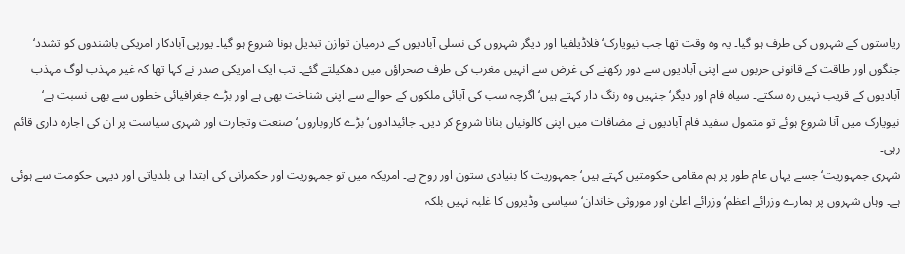ریاستوں کے شہروں کی طرف ہو گیا۔ یہ وہ وقت تھا جب نیویارک‘ فلاڈیلفیا اور دیگر شہروں کی نسلی آبادیوں کے درمیان توازن تبدیل ہونا شروع ہو گیا۔ یورپی آبادکار امریکی باشندوں کو تشدد‘ جنگوں اور طاقت کے قانونی حربوں سے اپنی آبادیوں سے دور رکھنے کی غرض سے انہیں مغرب کی طرف صحراؤں میں دھکیلتے گئے۔ تب ایک امریکی صدر نے کہا تھا کہ غیر مہذب لوگ مہذب آبادیوں کے قریب نہیں رہ سکتے۔ سیاہ فام اور دیگر‘ جنہیں وہ رنگ دار کہتے ہیں‘ اگرچہ سب کی آبائی ملکوں کے حوالے سے اپنی شناخت بھی ہے اور بڑے جغرافیائی خطوں سے بھی نسبت ہے‘ نیویارک میں آنا شروع ہوئے تو متمول سفید فام آبادیوں نے مضافات میں اپنی کالونیاں بنانا شروع کر دیں۔ جائیدادوں‘ بڑے کاروباروں‘ صنعت وتجارت اور شہری سیاست پر ان کی اجارہ داری قائم رہی۔
شہری جمہوریت‘ جسے یہاں عام طور پر ہم مقامی حکومتیں کہتے ہیں‘ جمہوریت کا بنیادی ستون اور روح ہے۔ امریکہ میں تو جمہوریت اور حکمرانی کی ابتدا ہی بلدیاتی اور دیہی حکومت سے ہوئی ہے۔ وہاں شہروں پر ہمارے وزرائے اعظم‘ وزرائے اعلیٰ اور موروثی خاندان‘ سیاسی وڈیروں کا غلبہ نہیں بلکہ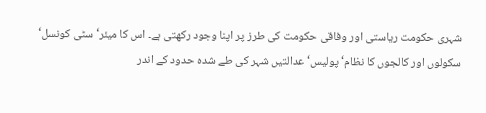شہری حکومت ریاستی اور وفاقی حکومت کی طرز پر اپنا وجود رکھتی ہے۔ اس کا میئر‘ سٹی کونسل‘ سکولوں اور کالجوں کا نظام‘ پولیس‘ عدالتیں شہر کی طے شدہ حدود کے اندر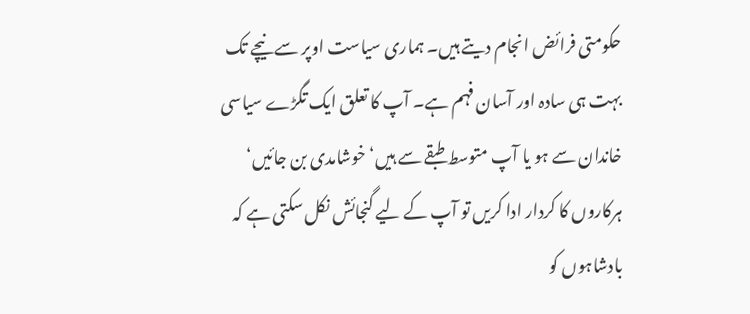حکومتی فرائض انجام دیتے ہیں۔ ہماری سیاست اوپر سے نیچے تک بہت ہی سادہ اور آسان فہم ہے۔ آپ کا تعلق ایک تگڑے سیاسی خاندان سے ہو یا آپ متوسط طبقے سے ہیں‘ خوشامدی بن جائیں‘ ہرکاروں کا کردار ادا کریں تو آپ کے لیے گنجائش نکل سکتی ہے کہ بادشاہوں کو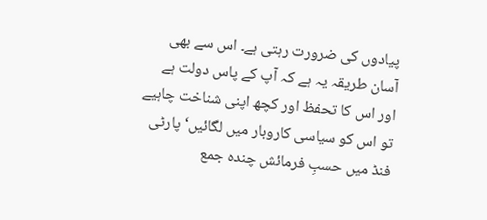پیادوں کی ضرورت رہتی ہے۔ اس سے بھی آسان طریقہ یہ ہے کہ آپ کے پاس دولت ہے اور اس کا تحفظ اور کچھ اپنی شناخت چاہیے تو اس کو سیاسی کاروبار میں لگائیں‘ پارٹی فنڈ میں حسبِ فرمائش چندہ جمع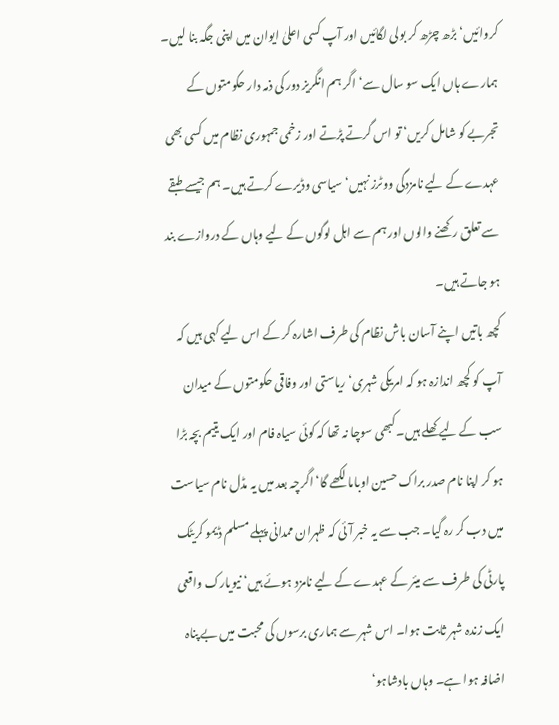کروائیں‘ بڑھ چڑھ کر بولی لگائیں اور آپ کسی اعلیٰ ایوان میں اپنی جگہ بنا لیں۔ ہمارے ہاں ایک سو سال سے‘ اگر ہم انگریز دور کی ذمہ دار حکومتوں کے تجربے کو شامل کریں‘ تو اس گرتے پڑتے اور زخمی جمہوری نظام میں کسی بھی عہدے کے لیے نامزدگی ووٹرز نہیں‘ سیاسی وڈیرے کرتے ہیں۔ ہم جیسے طبقے سے تعلق رکھنے والوں اور ہم سے اہل لوگوں کے لیے وہاں کے دروازے بند ہو جاتے ہیں۔
کچھ باتیں اپنے آسان باش نظام کی طرف اشارہ کر کے اس لیے کہی ہیں کہ آپ کو کچھ اندازہ ہو کہ امریکی شہری‘ ریاستی اور وفاقی حکومتوں کے میدان سب کے لیے کھلے ہیں۔ کبھی سوچا نہ تھا کہ کوئی سیاہ فام اور ایک یتیم بچہ بڑا ہو کر اپنا نام صدر براک حسین اوباما لکھے گا‘ اگرچہ بعد میں یہ مڈل نام سیاست میں دب کر رہ گیا۔ جب سے یہ خبر آئی کہ ظہران ممدانی پہلے مسلم ڈیمو کریٹک پارٹی کی طرف سے میئر کے عہدے کے لیے نامزد ہوئے ہیں‘ نیویارک واقعی ایک زندہ شہر ثابت ہوا۔ اس شہر سے ہماری برسوں کی محبت میں بے پناہ اضافہ ہوا ہے۔ وہاں بادشاہو‘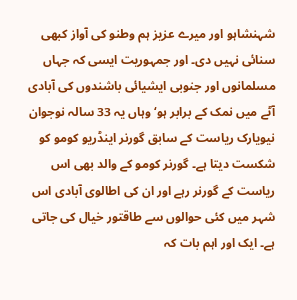شہنشاہو اور میرے عزیز ہم وطنو کی آواز کبھی سنائی نہیں دی۔ اور جمہوریت ایسی کہ جہاں مسلمانوں اور جنوبی ایشیائی باشندوں کی آبادی آٹے میں نمک کے برابر ہو‘ وہاں یہ 33 سالہ نوجوان نیویارک ریاست کے سابق گورنر اینڈریو کومو کو شکست دیتا ہے۔ گورنر کومو کے والد بھی اس ریاست کے گورنر رہے اور ان کی اطالوی آبادی اس شہر میں کئی حوالوں سے طاقتور خیال کی جاتی ہے۔ ایک اور اہم بات کہ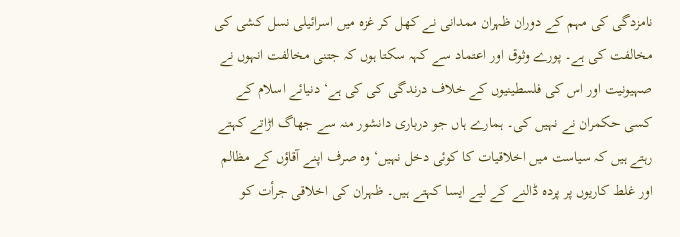نامزدگی کی مہم کے دوران ظہران ممدانی نے کھل کر غزہ میں اسرائیلی نسل کشی کی مخالفت کی ہے۔ پورے وثوق اور اعتماد سے کہہ سکتا ہوں کہ جتنی مخالفت انہوں نے صہیونیت اور اس کی فلسطینیوں کے خلاف درندگی کی کی ہے‘ دنیائے اسلام کے کسی حکمران نے نہیں کی۔ ہمارے ہاں جو درباری دانشور منہ سے جھاگ اڑاتے کہتے رہتے ہیں کہ سیاست میں اخلاقیات کا کوئی دخل نہیں‘ وہ صرف اپنے آقاؤں کے مظالم اور غلط کاریوں پر پردہ ڈالنے کے لیے ایسا کہتے ہیں۔ ظہران کی اخلاقی جرأت کو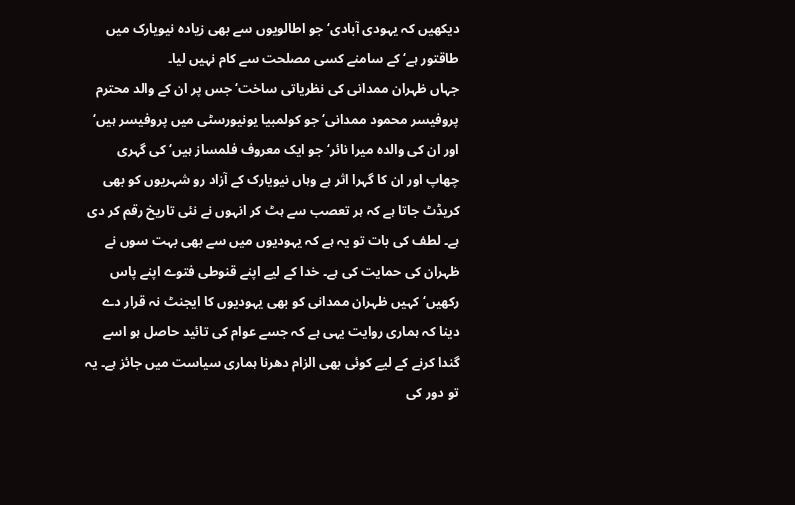دیکھیں کہ یہودی آبادی‘ جو اطالویوں سے بھی زیادہ نیویارک میں طاقتور ہے‘ کے سامنے کسی مصلحت سے کام نہیں لیا۔
جہاں ظہران ممدانی کی نظریاتی ساخت‘ جس پر ان کے والد محترم پروفیسر محمود ممدانی‘ جو کولمبیا یونیورسٹی میں پروفیسر ہیں‘ اور ان کی والدہ میرا نائر‘ جو ایک معروف فلمساز ہیں‘ کی گہری چھاپ اور ان کا گہرا اثر ہے وہاں نیویارک کے آزاد رو شہریوں کو بھی کریڈٹ جاتا ہے کہ ہر تعصب سے ہٹ کر انہوں نے نئی تاریخ رقم کر دی ہے۔ لطف کی بات تو یہ ہے کہ یہودیوں میں سے بھی بہت سوں نے ظہران کی حمایت کی ہے۔ خدا کے لیے اپنے قنوطی فتوے اپنے پاس رکھیں‘ کہیں ظہران ممدانی کو بھی یہودیوں کا ایجنٹ نہ قرار دے دینا کہ ہماری روایت یہی ہے کہ جسے عوام کی تائید حاصل ہو اسے گندا کرنے کے لیے کوئی بھی الزام دھرنا ہماری سیاست میں جائز ہے۔ یہ تو دور کی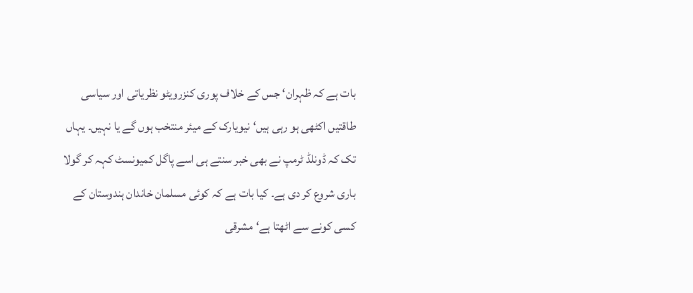بات ہے کہ ظہران‘ جس کے خلاف پوری کنزرویٹو نظریاتی اور سیاسی طاقتیں اکٹھی ہو رہی ہیں‘ نیویارک کے میئر منتخب ہوں گے یا نہیں۔ یہاں تک کہ ڈونلڈ ٹرمپ نے بھی خبر سنتے ہی اسے پاگل کمیونسٹ کہہ کر گولا باری شروع کر دی ہے۔ کیا بات ہے کہ کوئی مسلمان خاندان ہندوستان کے کسی کونے سے اٹھتا ہے‘ مشرقی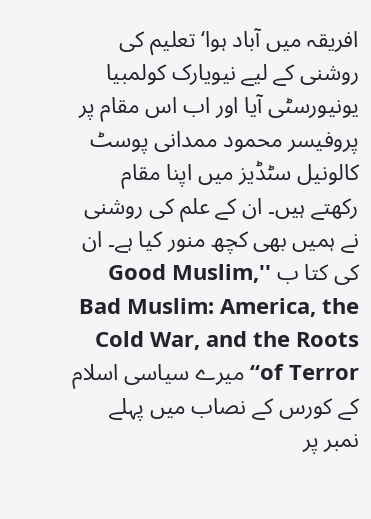افریقہ میں آباد ہوا‘ تعلیم کی روشنی کے لیے نیویارک کولمبیا یونیورسٹی آیا اور اب اس مقام پر پروفیسر محمود ممدانی پوسٹ کالونیل سٹڈیز میں اپنا مقام رکھتے ہیں۔ ان کے علم کی روشنی نے ہمیں بھی کچھ منور کیا ہے۔ ان کی کتا ب ''Good Muslim, Bad Muslim: America, the Cold War, and the Roots of Terror‘‘ میرے سیاسی اسلام کے کورس کے نصاب میں پہلے نمبر پر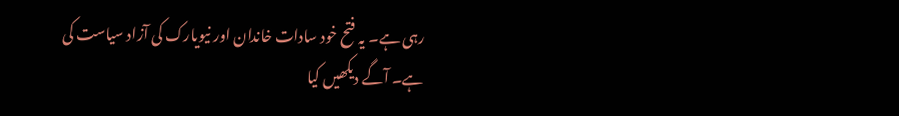رہی ہے۔ یہ فتح خود سادات خاندان اور نیویارک کی آزاد سیاست کی ہے۔ آگے دیکھیں کیا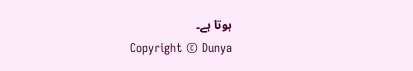ہوتا ہے۔
Copyright © Dunya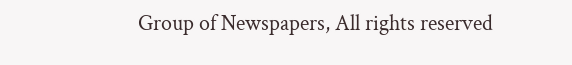Group of Newspapers, All rights reserved